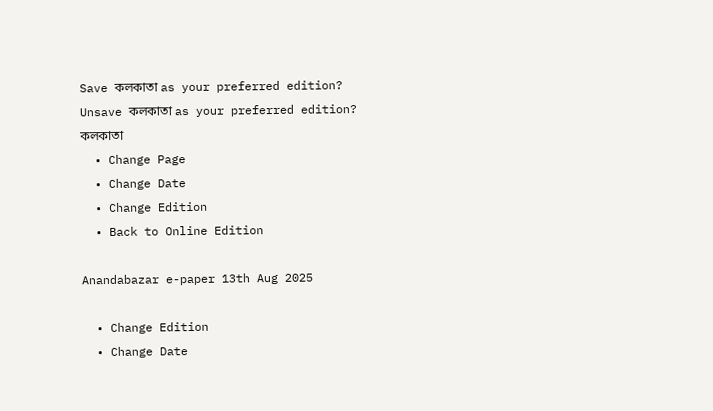Save কলকাতা as your preferred edition?
Unsave কলকাতা as your preferred edition?
কলকাতা
  • Change Page
  • Change Date
  • Change Edition
  • Back to Online Edition

Anandabazar e-paper 13th Aug 2025

  • Change Edition
  • Change Date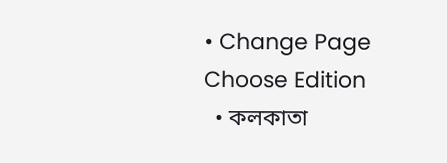• Change Page
Choose Edition
  • কলকাতা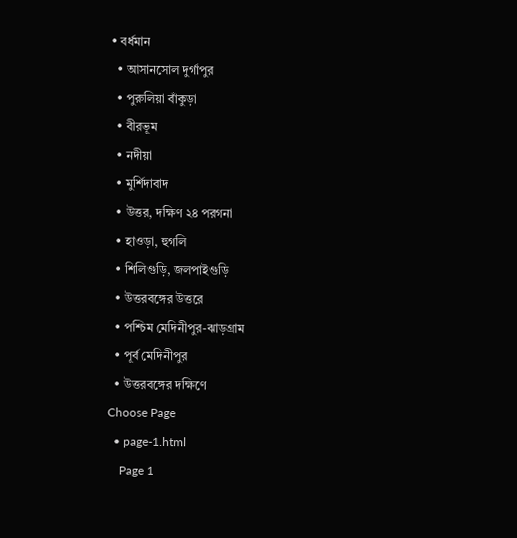• বর্ধমান
  • আসানসোল দুর্গাপুর
  • পুরুলিয়া বাঁকুড়া
  • বীরভূম
  • নদীয়া
  • মুর্শিদাবাদ
  • উত্তর, দক্ষিণ ২৪ পরগনা
  • হাওড়া, হুগলি
  • শিলিগুড়ি, জলপাইগুড়ি
  • উত্তরবঙ্গের উত্তরে
  • পশ্চিম মেদিনীপুর-ঝাড়গ্রাম
  • পূর্ব মেদিনীপুর
  • উত্তরবঙ্গের দক্ষিণে
Choose Page
  • page-1.html
    Page 1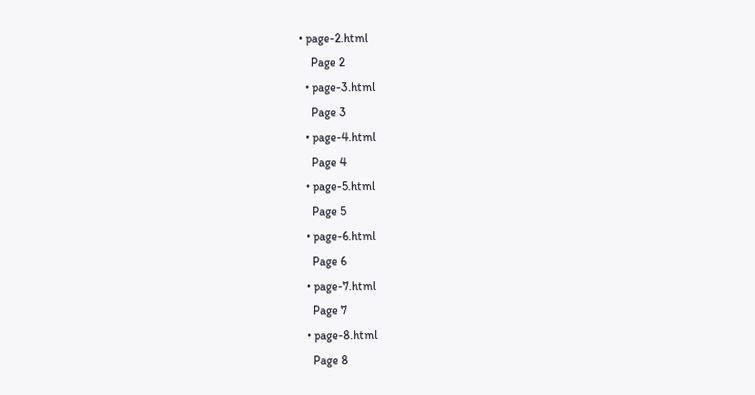• page-2.html
    Page 2
  • page-3.html
    Page 3
  • page-4.html
    Page 4
  • page-5.html
    Page 5
  • page-6.html
    Page 6
  • page-7.html
    Page 7
  • page-8.html
    Page 8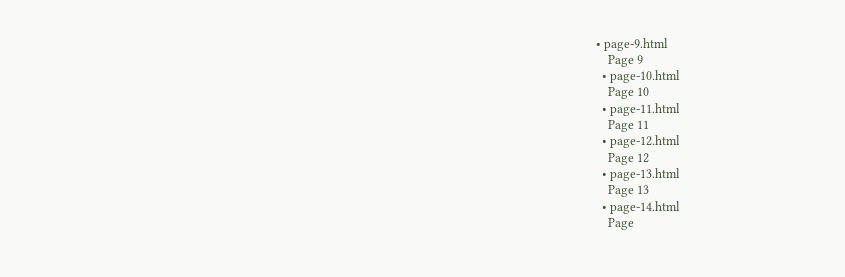• page-9.html
    Page 9
  • page-10.html
    Page 10
  • page-11.html
    Page 11
  • page-12.html
    Page 12
  • page-13.html
    Page 13
  • page-14.html
    Page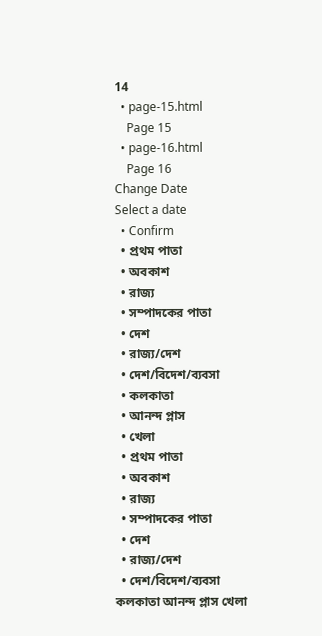14
  • page-15.html
    Page 15
  • page-16.html
    Page 16
Change Date
Select a date
  • Confirm
  • প্রথম পাতা
  • অবকাশ
  • রাজ্য
  • সম্পাদকের পাতা
  • দেশ
  • রাজ্য/দেশ
  • দেশ/বিদেশ/ব্যবসা
  • কলকাতা
  • আনন্দ প্লাস
  • খেলা
  • প্রথম পাতা
  • অবকাশ
  • রাজ্য
  • সম্পাদকের পাতা
  • দেশ
  • রাজ্য/দেশ
  • দেশ/বিদেশ/ব্যবসা
কলকাতা আনন্দ প্লাস খেলা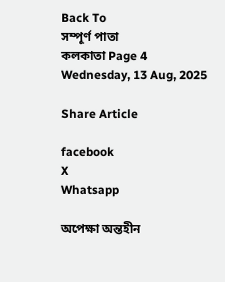Back To
সম্পূর্ণ পাতা
কলকাতা Page 4
Wednesday, 13 Aug, 2025

Share Article

facebook
X
Whatsapp

অপেক্ষা অন্তহীন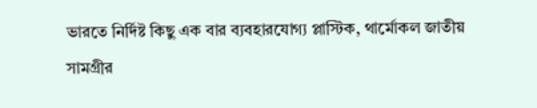ভারতে নির্দিষ্ট কিছু এক বার ব্যবহারযোগ্য প্লাস্টিক, থার্মোকল জাতীয় সামগ্রীর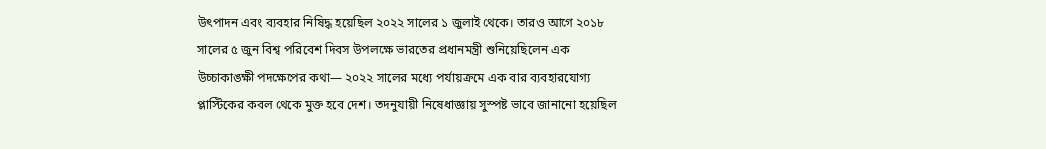উৎপাদন এবং ব্যবহার নিষিদ্ধ হয়েছিল ২০২২ সালের ১ জুলাই থেকে। তারও আগে ২০১৮ সালের ৫ জুন বিশ্ব পরিবেশ দিবস উপলক্ষে ভারতের প্রধানমন্ত্রী শুনিয়েছিলেন এক উচ্চাকাঙ্ক্ষী পদক্ষেপের কথা— ২০২২ সালের মধ্যে পর্যায়ক্রমে এক বার ব্যবহারযোগ্য প্লাস্টিকের কবল থেকে মুক্ত হবে দেশ। তদনুযায়ী নিষেধাজ্ঞায় সুস্পষ্ট ভাবে জানানো হয়েছিল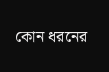কোন ধরনের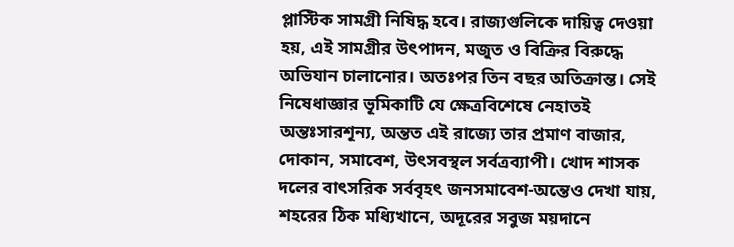প্লাস্টিক সামগ্রী নিষিদ্ধ হবে। রাজ্যগুলিকে দায়িত্ব দেওয়া হয়, এই সামগ্রীর উৎপাদন, মজুত ও বিক্রির বিরুদ্ধে অভিযান চালানোর। অতঃপর তিন বছর অতিক্রান্ত। সেই নিষেধাজ্ঞার ভূমিকাটি যে ক্ষেত্রবিশেষে নেহাতই অন্তঃসারশূন্য, অন্তত এই রাজ্যে তার প্রমাণ বাজার, দোকান, সমাবেশ, উৎসবস্থল সর্বত্রব্যাপী। খোদ শাসক দলের বাৎসরিক সর্ববৃহৎ জনসমাবেশ-অন্তেও দেখা যায়, শহরের ঠিক মধ্যিখানে, অদূরের সবুজ ময়দানে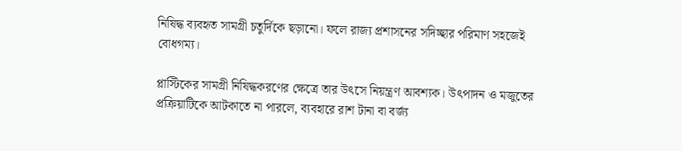নিষিদ্ধ ব্যবহৃত সামগ্রী চতুর্দিকে ছড়ানো। ফলে রাজ্য প্রশাসনের সদিচ্ছার পরিমাণ সহজেই বোধগম্য।

প্লাস্টিকের সামগ্রী নিষিদ্ধকরণের ক্ষেত্রে তার উৎসে নিয়ন্ত্রণ আবশ্যক। উৎপাদন ও মজুতের প্রক্রিয়াটিকে আটকাতে না পারলে, ব্যবহারে রাশ টানা বা বর্জ্য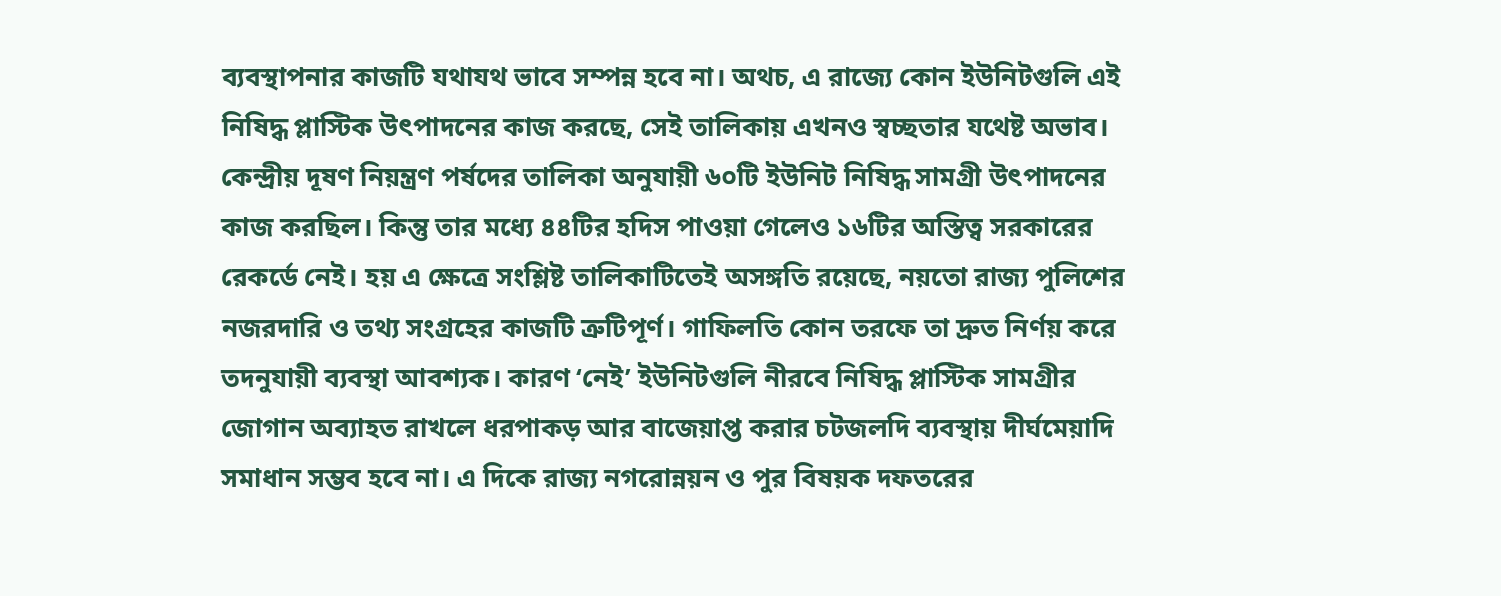ব্যবস্থাপনার কাজটি যথাযথ ভাবে সম্পন্ন হবে না। অথচ, এ রাজ্যে কোন ইউনিটগুলি এই নিষিদ্ধ প্লাস্টিক উৎপাদনের কাজ করছে, সেই তালিকায় এখনও স্বচ্ছতার যথেষ্ট অভাব। কেন্দ্রীয় দূষণ নিয়ন্ত্রণ পর্ষদের তালিকা অনুযায়ী ৬০টি ইউনিট নিষিদ্ধ সামগ্রী উৎপাদনের কাজ করছিল। কিন্তু তার মধ্যে ৪৪টির হদিস পাওয়া গেলেও ১৬টির অস্তিত্ব সরকারের রেকর্ডে নেই। হয় এ ক্ষেত্রে সংশ্লিষ্ট তালিকাটিতেই অসঙ্গতি রয়েছে, নয়তো রাজ্য পুলিশের নজরদারি ও তথ্য সংগ্রহের কাজটি ত্রুটিপূর্ণ। গাফিলতি কোন তরফে তা দ্রুত নির্ণয় করে তদনুযায়ী ব্যবস্থা আবশ্যক। কারণ ‘নেই’ ইউনিটগুলি নীরবে নিষিদ্ধ প্লাস্টিক সামগ্রীর জোগান অব্যাহত রাখলে ধরপাকড় আর বাজেয়াপ্ত করার চটজলদি ব্যবস্থায় দীর্ঘমেয়াদি সমাধান সম্ভব হবে না। এ দিকে রাজ্য নগরোন্নয়ন ও পুর বিষয়ক দফতরের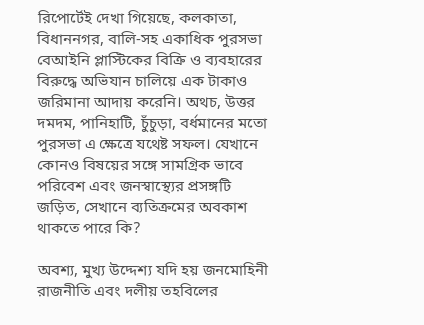রিপোর্টেই দেখা গিয়েছে, কলকাতা, বিধাননগর, বালি-সহ একাধিক পুরসভা বেআইনি প্লাস্টিকের বিক্রি ও ব্যবহারের বিরুদ্ধে অভিযান চালিয়ে এক টাকাও জরিমানা আদায় করেনি। অথচ, উত্তর দমদম, পানিহাটি, চুঁচুড়া, বর্ধমানের মতো পুরসভা এ ক্ষেত্রে যথেষ্ট সফল। যেখানে কোনও বিষয়ের সঙ্গে সামগ্রিক ভাবে পরিবেশ এবং জনস্বাস্থ্যের প্রসঙ্গটি জড়িত, সেখানে ব্যতিক্রমের অবকাশ থাকতে পারে কি?

অবশ্য, মুখ্য উদ্দেশ্য যদি হয় জনমোহিনী রাজনীতি এবং দলীয় তহবিলের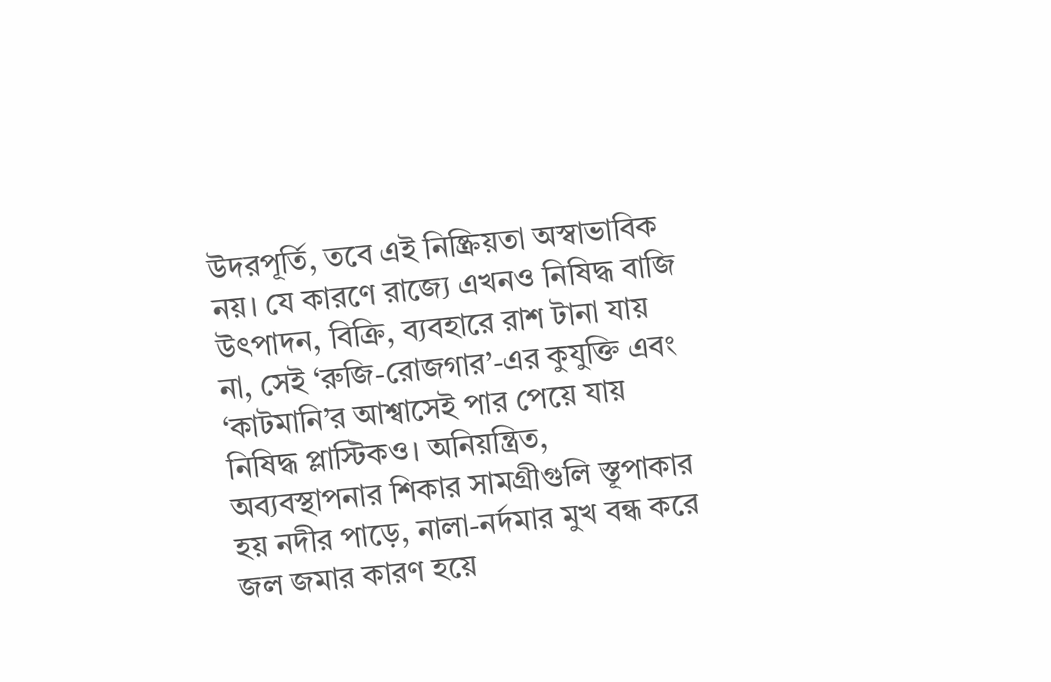উদরপূর্তি, তবে এই নিষ্ক্রিয়তা অস্বাভাবিক নয়। যে কারণে রাজ্যে এখনও নিষিদ্ধ বাজি উৎপাদন, বিক্রি, ব্যবহারে রাশ টানা যায় না, সেই ‘রুজি-রোজগার’-এর কুযুক্তি এবং ‘কাটমানি’র আশ্বাসেই পার পেয়ে যায় নিষিদ্ধ প্লাস্টিকও। অনিয়ন্ত্রিত, অব্যবস্থাপনার শিকার সামগ্রীগুলি স্তূপাকার হয় নদীর পাড়ে, নালা-নর্দমার মুখ বন্ধ করে জল জমার কারণ হয়ে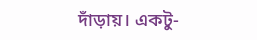দাঁড়ায়। একটু-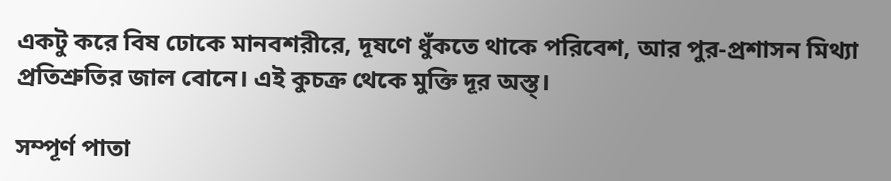একটু করে বিষ ঢোকে মানবশরীরে, দূষণে ধুঁকতে থাকে পরিবেশ, আর পুর-প্রশাসন মিথ্যা প্রতিশ্রুতির জাল বোনে। এই কুচক্র থেকে মুক্তি দূর অস্ত্।

সম্পূর্ণ পাতা